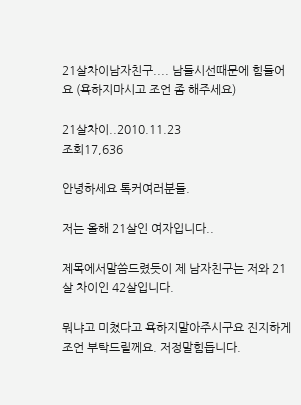21살차이남자친구.... 남들시선때문에 힘들어요 (욕하지마시고 조언 좀 해주세요)

21살차이..2010.11.23
조회17,636

안녕하세요 톡커여러분들.

저는 올해 21살인 여자입니다..

제목에서말씀드렸듯이 제 남자친구는 저와 21살 차이인 42살입니다.

뭐냐고 미쳤다고 욕하지말아주시구요 진지하게 조언 부탁드릴께요. 저정말힘듭니다.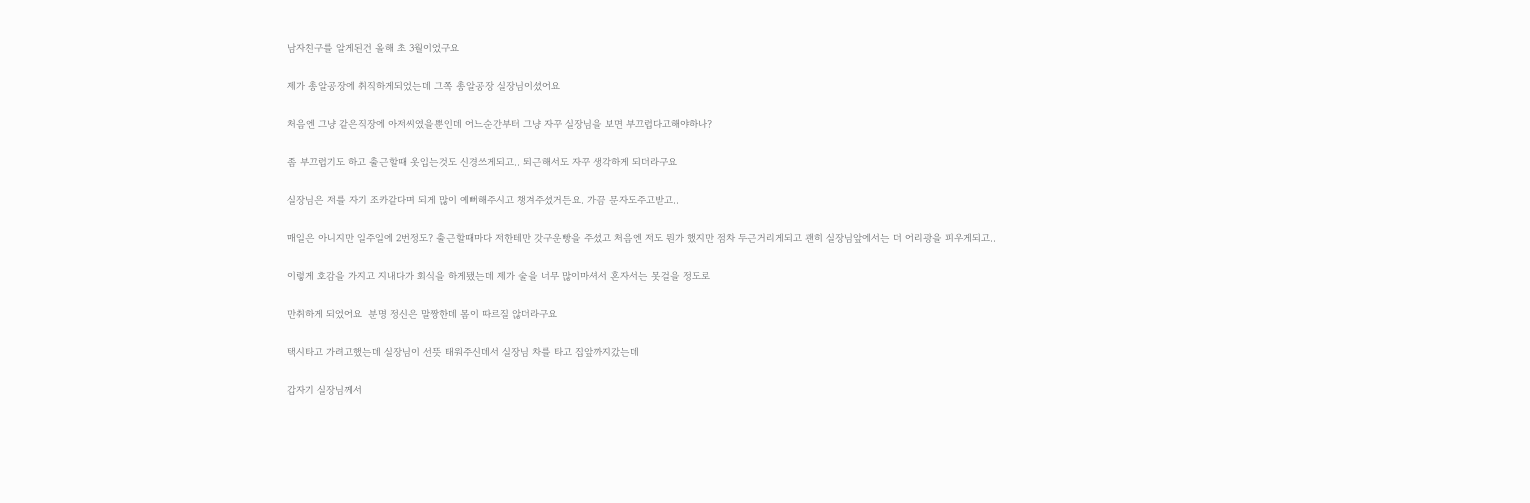남자친구를 알게된건 올해 초 3월이었구요

제가 총알공장에 취직하게되었는데 그쪽 총알공장 실장님이셨어요

처음엔 그냥 같은직장에 아저씨였을뿐인데 어느순간부터 그냥 자꾸 실장님을 보면 부끄럽다고해야하나?

좀 부끄럽기도 하고 출근할때 옷입는것도 신경쓰게되고.. 퇴근해서도 자꾸 생각하게 되더라구요

실장님은 저를 자기 조카같다며 되게 많이 예뻐해주시고 챙겨주셨거든요. 가끔 문자도주고받고..

매일은 아니지만 일주일에 2번정도? 출근할때마다 저한테만 갓구운빵을 주셨고 처음엔 저도 뭔가 했지만 점차 두근거리게되고 괜히 실장님앞에서는 더 어리광을 피우게되고..

이렇게 호감을 가지고 지내다가 회식을 하게됐는데 제가 술을 너무 많이마셔서 혼자서는 못걸을 정도로

만취하게 되었어요  분명 정신은 말짱한데 몸이 따르질 않더라구요

택시타고 가려고했는데 실장님이 선뜻 태워주신데서 실장님 차를 타고 집앞까지갔는데

갑자기 실장님께서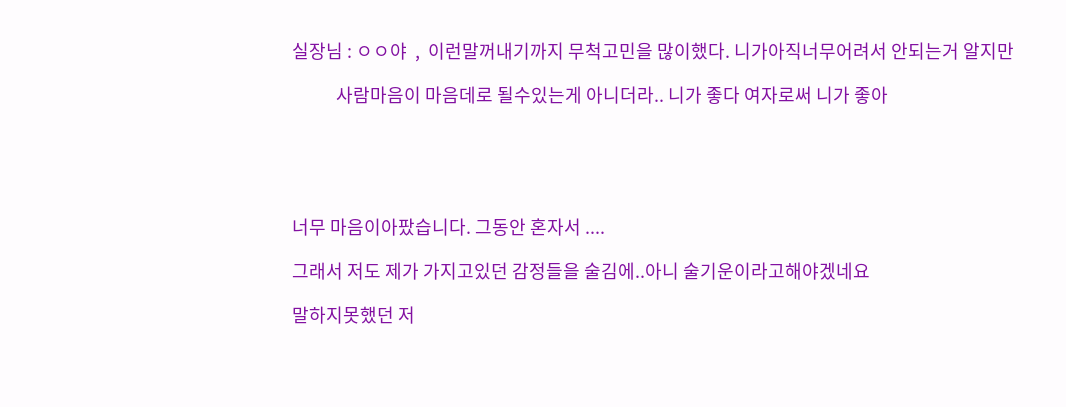실장님 : ㅇㅇ야  ,  이런말꺼내기까지 무척고민을 많이했다. 니가아직너무어려서 안되는거 알지만

           사람마음이 마음데로 될수있는게 아니더라.. 니가 좋다 여자로써 니가 좋아





너무 마음이아팠습니다. 그동안 혼자서 ....

그래서 저도 제가 가지고있던 감정들을 술김에..아니 술기운이라고해야겠네요

말하지못했던 저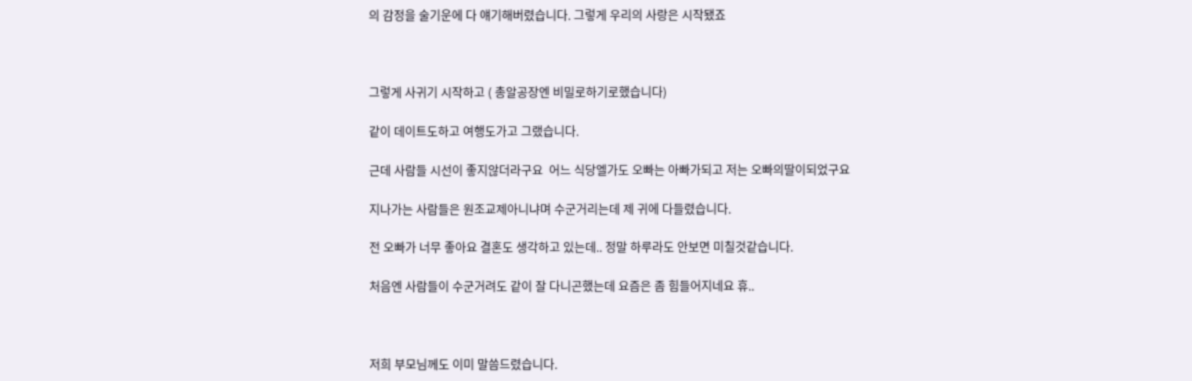의 감정을 술기운에 다 얘기해버렸습니다. 그렇게 우리의 사랑은 시작됐죠



그렇게 사귀기 시작하고 ( 총알공장엔 비밀로하기로했습니다)

같이 데이트도하고 여행도가고 그랬습니다.

근데 사람들 시선이 좋지않더라구요  어느 식당엘가도 오빠는 아빠가되고 저는 오빠의딸이되었구요

지나가는 사람들은 원조교제아니냐며 수군거리는데 제 귀에 다들렸습니다.

전 오빠가 너무 좋아요 결혼도 생각하고 있는데.. 정말 하루라도 안보면 미칠것같습니다.

처음엔 사람들이 수군거려도 같이 잘 다니곤했는데 요즘은 좀 힘들어지네요 휴..



저희 부모님께도 이미 말씀드렸습니다.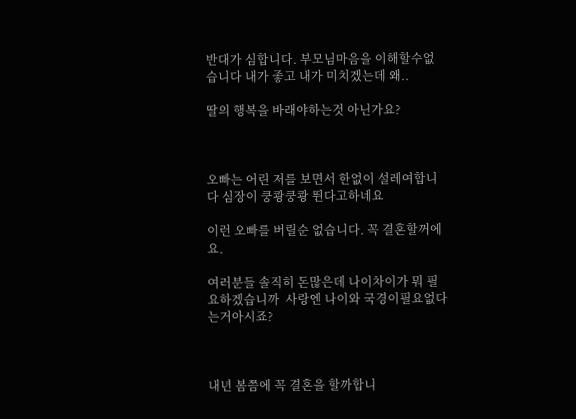반대가 심합니다. 부모님마음을 이해할수없습니다 내가 좋고 내가 미치겠는데 왜..

딸의 행복을 바래야하는것 아닌가요?



오빠는 어린 저를 보면서 한없이 설레여합니다 심장이 쿵쾅쿵쾅 뛴다고하네요

이런 오빠를 버릴순 없습니다. 꼭 결혼할꺼에요.

여러분들 솔직히 돈많은데 나이차이가 뭐 필요하겠습니까  사랑엔 나이와 국경이필요없다는거아시죠?



내년 봄쯤에 꼭 결혼을 할까합니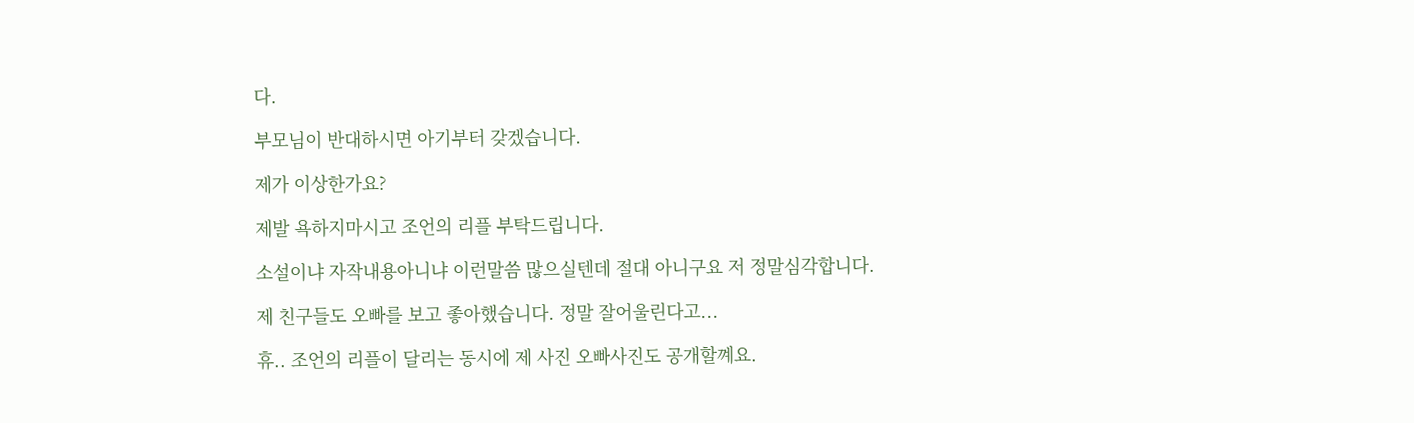다.

부모님이 반대하시면 아기부터 갖겠습니다.

제가 이상한가요?

제발 욕하지마시고 조언의 리플 부탁드립니다.

소설이냐 자작내용아니냐 이런말씀 많으실텐데 절대 아니구요 저 정말심각합니다.

제 친구들도 오빠를 보고 좋아했습니다. 정말 잘어울린다고...

휴.. 조언의 리플이 달리는 동시에 제 사진 오빠사진도 공개할꼐요.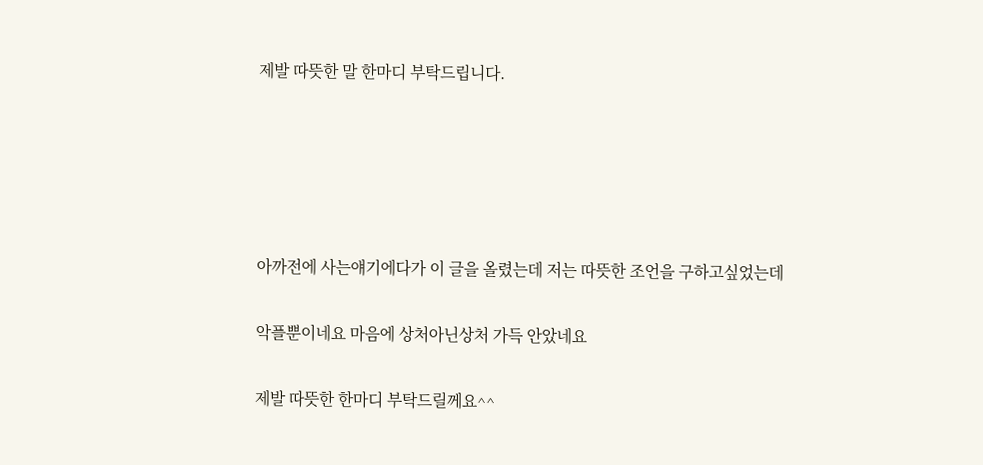제발 따뜻한 말 한마디 부탁드립니다.





아까전에 사는얘기에다가 이 글을 올렸는데 저는 따뜻한 조언을 구하고싶었는데

악플뿐이네요 마음에 상처아닌상처 가득 안았네요

제발 따뜻한 한마디 부탁드릴께요^^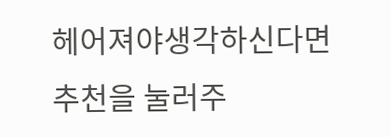헤어져야생각하신다면 추천을 눌러주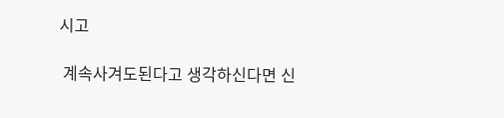시고

 계속사겨도된다고 생각하신다면 신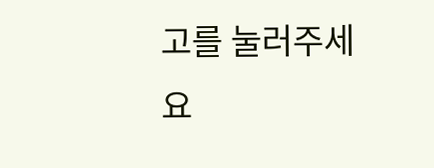고를 눌러주세요